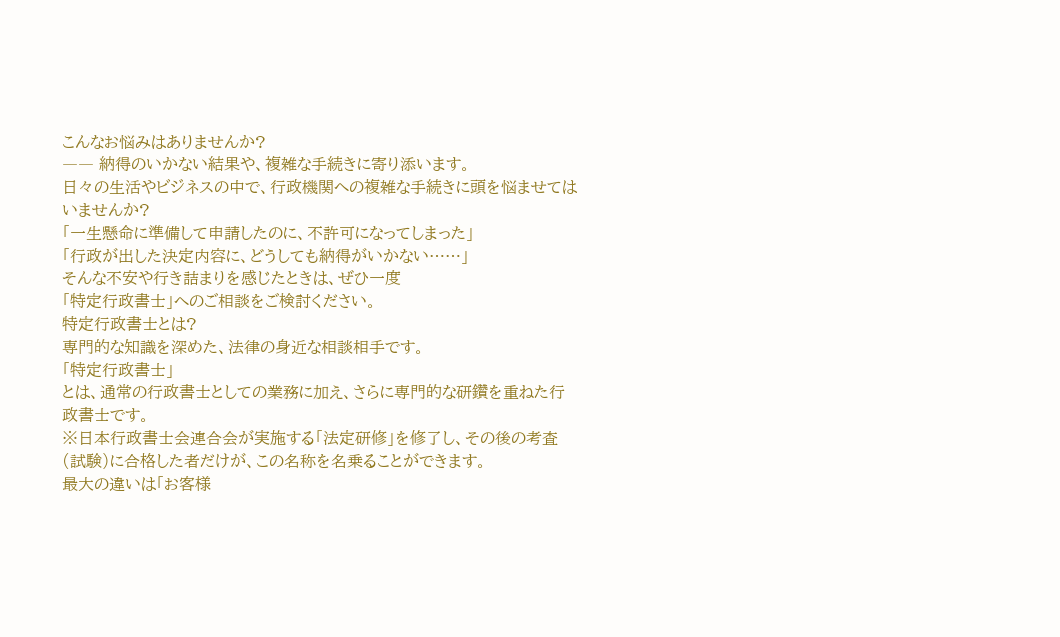こんなお悩みはありませんか?
―― 納得のいかない結果や、複雑な手続きに寄り添います。
日々の生活やビジネスの中で、行政機関への複雑な手続きに頭を悩ませてはいませんか?
「一生懸命に準備して申請したのに、不許可になってしまった」
「行政が出した決定内容に、どうしても納得がいかない……」
そんな不安や行き詰まりを感じたときは、ぜひ一度
「特定行政書士」へのご相談をご検討ください。
特定行政書士とは?
専門的な知識を深めた、法律の身近な相談相手です。
「特定行政書士」
とは、通常の行政書士としての業務に加え、さらに専門的な研鑽を重ねた行政書士です。
※日本行政書士会連合会が実施する「法定研修」を修了し、その後の考査(試験)に合格した者だけが、この名称を名乗ることができます。
最大の違いは「お客様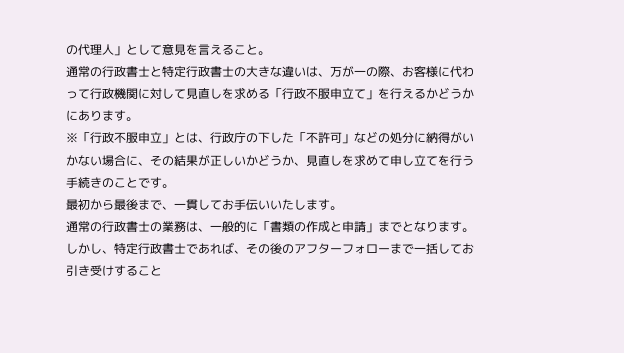の代理人」として意見を言えること。
通常の行政書士と特定行政書士の大きな違いは、万が一の際、お客様に代わって行政機関に対して見直しを求める「行政不服申立て」を行えるかどうかにあります。
※「行政不服申立」とは、行政庁の下した「不許可」などの処分に納得がいかない場合に、その結果が正しいかどうか、見直しを求めて申し立てを行う手続きのことです。
最初から最後まで、一貫してお手伝いいたします。
通常の行政書士の業務は、一般的に「書類の作成と申請」までとなります。しかし、特定行政書士であれば、その後のアフターフォローまで一括してお引き受けすること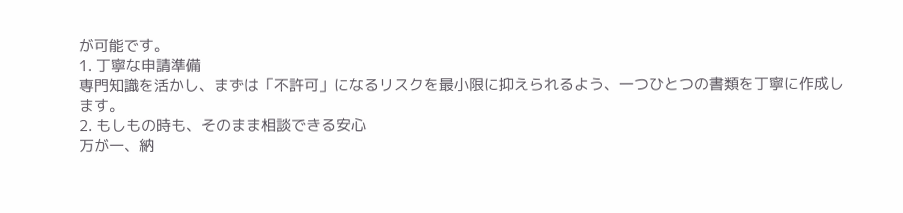が可能です。
1. 丁寧な申請準備
専門知識を活かし、まずは「不許可」になるリスクを最小限に抑えられるよう、一つひとつの書類を丁寧に作成します。
2. もしもの時も、そのまま相談できる安心
万が一、納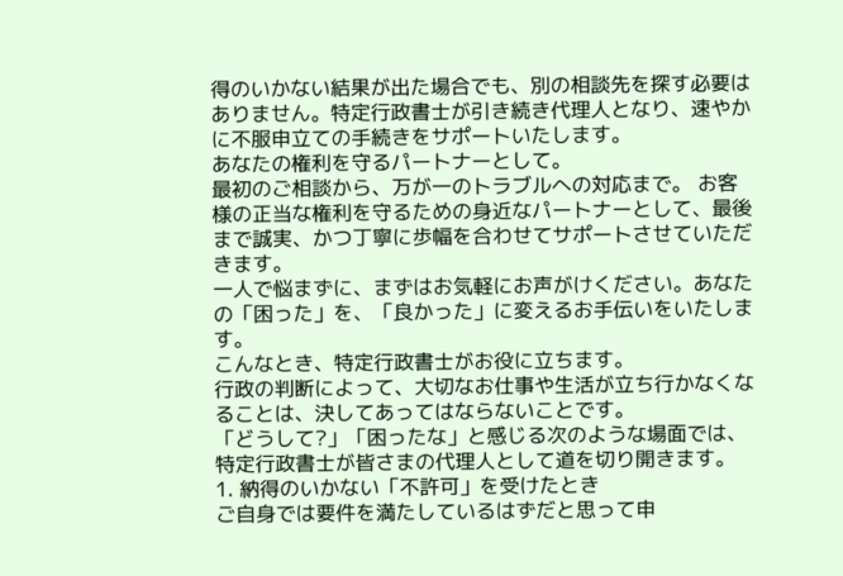得のいかない結果が出た場合でも、別の相談先を探す必要はありません。特定行政書士が引き続き代理人となり、速やかに不服申立ての手続きをサポートいたします。
あなたの権利を守るパートナーとして。
最初のご相談から、万が一のトラブルへの対応まで。 お客様の正当な権利を守るための身近なパートナーとして、最後まで誠実、かつ丁寧に歩幅を合わせてサポートさせていただきます。
一人で悩まずに、まずはお気軽にお声がけください。あなたの「困った」を、「良かった」に変えるお手伝いをいたします。
こんなとき、特定行政書士がお役に立ちます。
行政の判断によって、大切なお仕事や生活が立ち行かなくなることは、決してあってはならないことです。
「どうして?」「困ったな」と感じる次のような場面では、特定行政書士が皆さまの代理人として道を切り開きます。
1. 納得のいかない「不許可」を受けたとき
ご自身では要件を満たしているはずだと思って申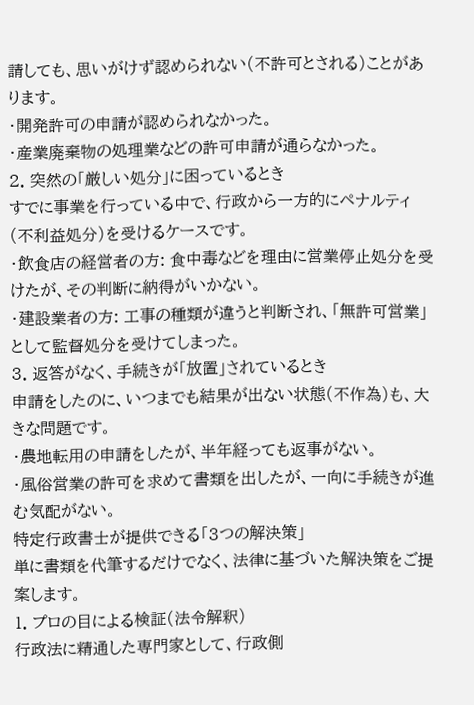請しても、思いがけず認められない(不許可とされる)ことがあります。
・開発許可の申請が認められなかった。
・産業廃棄物の処理業などの許可申請が通らなかった。
2. 突然の「厳しい処分」に困っているとき
すでに事業を行っている中で、行政から一方的にペナルティ(不利益処分)を受けるケースです。
・飲食店の経営者の方: 食中毒などを理由に営業停止処分を受けたが、その判断に納得がいかない。
・建設業者の方: 工事の種類が違うと判断され、「無許可営業」として監督処分を受けてしまった。
3. 返答がなく、手続きが「放置」されているとき
申請をしたのに、いつまでも結果が出ない状態(不作為)も、大きな問題です。
・農地転用の申請をしたが、半年経っても返事がない。
・風俗営業の許可を求めて書類を出したが、一向に手続きが進む気配がない。
特定行政書士が提供できる「3つの解決策」
単に書類を代筆するだけでなく、法律に基づいた解決策をご提案します。
1. プロの目による検証(法令解釈)
行政法に精通した専門家として、行政側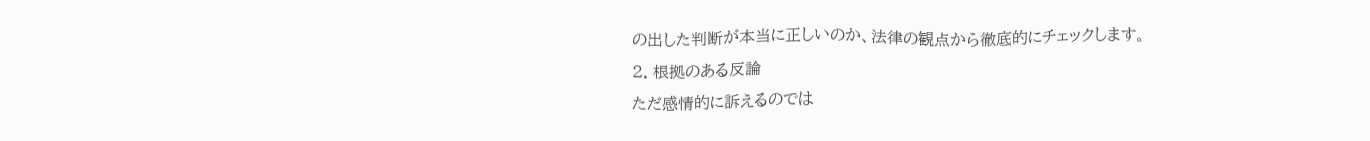の出した判断が本当に正しいのか、法律の観点から徹底的にチェックします。
2. 根拠のある反論
ただ感情的に訴えるのでは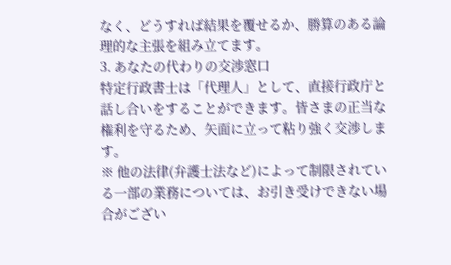なく、どうすれば結果を覆せるか、勝算のある論理的な主張を組み立てます。
3. あなたの代わりの交渉窓口
特定行政書士は「代理人」として、直接行政庁と話し合いをすることができます。皆さまの正当な権利を守るため、矢面に立って粘り強く交渉します。
※ 他の法律(弁護士法など)によって制限されている一部の業務については、お引き受けできない場合がござい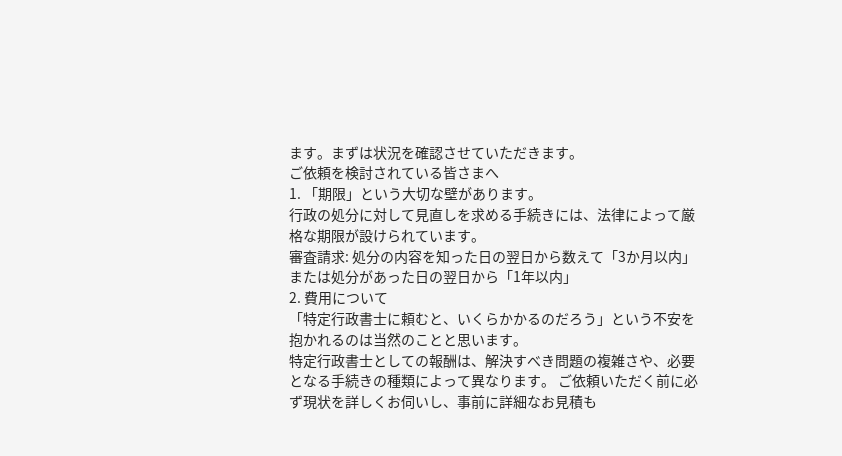ます。まずは状況を確認させていただきます。
ご依頼を検討されている皆さまへ
1. 「期限」という大切な壁があります。
行政の処分に対して見直しを求める手続きには、法律によって厳格な期限が設けられています。
審査請求: 処分の内容を知った日の翌日から数えて「3か月以内」または処分があった日の翌日から「1年以内」
2. 費用について
「特定行政書士に頼むと、いくらかかるのだろう」という不安を抱かれるのは当然のことと思います。
特定行政書士としての報酬は、解決すべき問題の複雑さや、必要となる手続きの種類によって異なります。 ご依頼いただく前に必ず現状を詳しくお伺いし、事前に詳細なお見積も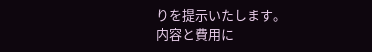りを提示いたします。
内容と費用に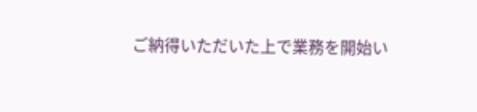ご納得いただいた上で業務を開始い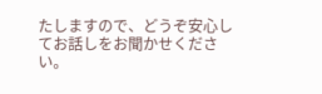たしますので、どうぞ安心してお話しをお聞かせください。